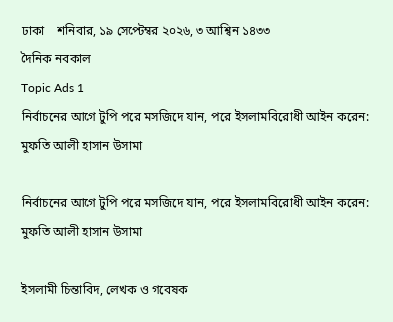ঢাকা    শনিবার, ১৯ সেপ্টেম্বর ২০২৬, ৩ আশ্বিন ১৪৩৩
দৈনিক নবকাল
Topic Ads 1
নির্বাচনের আগে টুপি পরে মসজিদে যান, পরে ইসলামবিরোধী আইন করেন: মুফতি আলী হাসান উসামা

নির্বাচনের আগে টুপি পরে মসজিদে যান, পরে ইসলামবিরোধী আইন করেন: মুফতি আলী হাসান উসামা

ইসলামী চিন্তাবিদ, লেখক ও গবেষক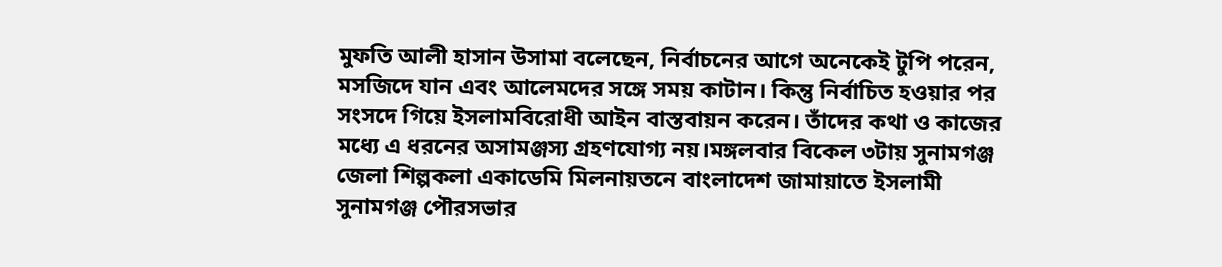মুফতি আলী হাসান উসামা বলেছেন, নির্বাচনের আগে অনেকেই টুপি পরেন, মসজিদে যান এবং আলেমদের সঙ্গে সময় কাটান। কিন্তু নির্বাচিত হওয়ার পর সংসদে গিয়ে ইসলামবিরোধী আইন বাস্তবায়ন করেন। তাঁদের কথা ও কাজের মধ্যে এ ধরনের অসামঞ্জস্য গ্রহণযোগ্য নয়।মঙ্গলবার বিকেল ৩টায় সুনামগঞ্জ জেলা শিল্পকলা একাডেমি মিলনায়তনে বাংলাদেশ জামায়াতে ইসলামী সুনামগঞ্জ পৌরসভার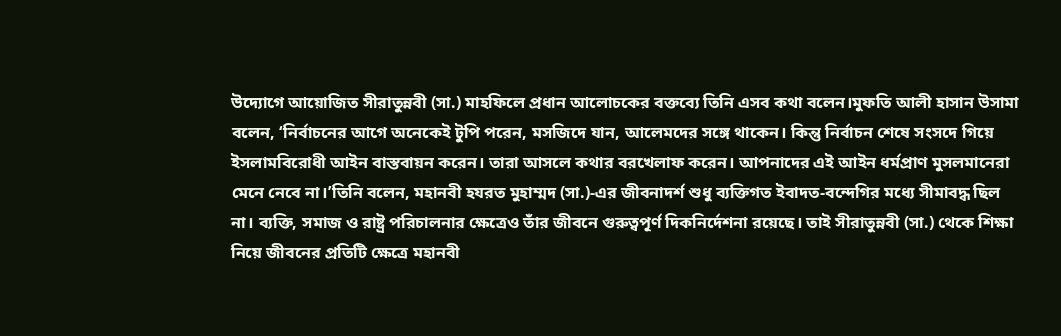উদ্যোগে আয়োজিত সীরাতুন্নবী (সা.) মাহফিলে প্রধান আলোচকের বক্তব্যে তিনি এসব কথা বলেন।মুফতি আলী হাসান উসামা বলেন, ‘নির্বাচনের আগে অনেকেই টুপি পরেন, মসজিদে যান, আলেমদের সঙ্গে থাকেন। কিন্তু নির্বাচন শেষে সংসদে গিয়ে ইসলামবিরোধী আইন বাস্তবায়ন করেন। তারা আসলে কথার বরখেলাফ করেন। আপনাদের এই আইন ধর্মপ্রাণ মুসলমানেরা মেনে নেবে না।’তিনি বলেন, মহানবী হযরত মুহাম্মদ (সা.)-এর জীবনাদর্শ শুধু ব্যক্তিগত ইবাদত-বন্দেগির মধ্যে সীমাবদ্ধ ছিল না। ব্যক্তি, সমাজ ও রাষ্ট্র পরিচালনার ক্ষেত্রেও তাঁর জীবনে গুরুত্বপূর্ণ দিকনির্দেশনা রয়েছে। তাই সীরাতুন্নবী (সা.) থেকে শিক্ষা নিয়ে জীবনের প্রতিটি ক্ষেত্রে মহানবী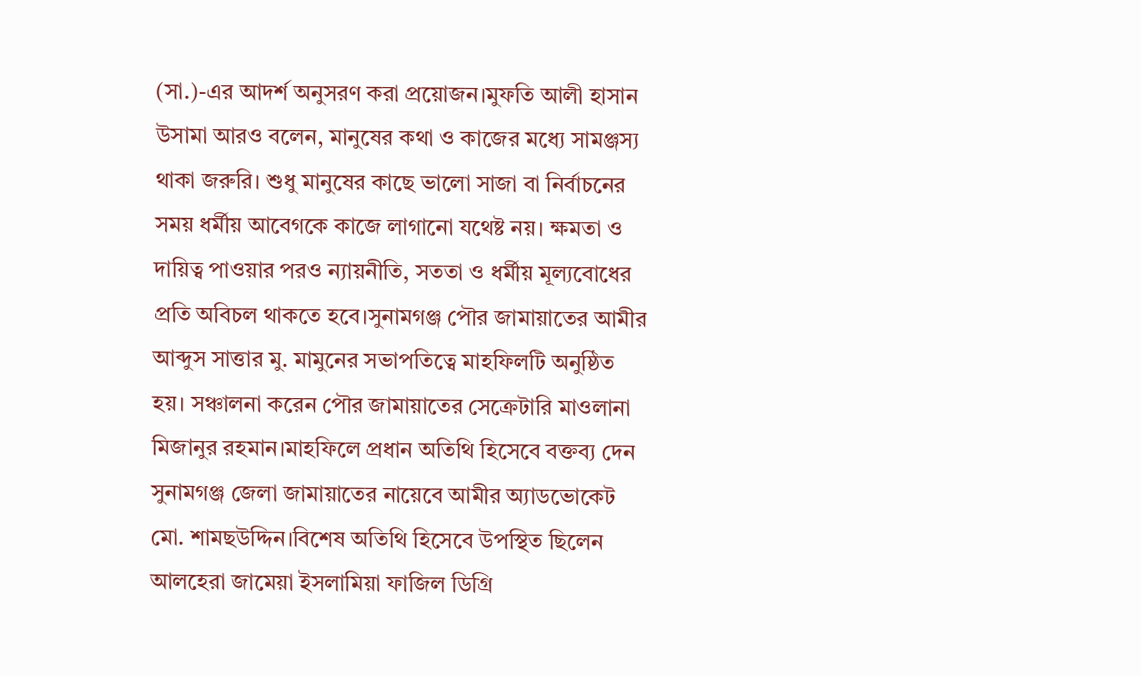(সা.)-এর আদর্শ অনুসরণ করা প্রয়োজন।মুফতি আলী হাসান উসামা আরও বলেন, মানুষের কথা ও কাজের মধ্যে সামঞ্জস্য থাকা জরুরি। শুধু মানুষের কাছে ভালো সাজা বা নির্বাচনের সময় ধর্মীয় আবেগকে কাজে লাগানো যথেষ্ট নয়। ক্ষমতা ও দায়িত্ব পাওয়ার পরও ন্যায়নীতি, সততা ও ধর্মীয় মূল্যবোধের প্রতি অবিচল থাকতে হবে।সুনামগঞ্জ পৌর জামায়াতের আমীর আব্দুস সাত্তার মু. মামুনের সভাপতিত্বে মাহফিলটি অনুষ্ঠিত হয়। সঞ্চালনা করেন পৌর জামায়াতের সেক্রেটারি মাওলানা মিজানুর রহমান।মাহফিলে প্রধান অতিথি হিসেবে বক্তব্য দেন সুনামগঞ্জ জেলা জামায়াতের নায়েবে আমীর অ্যাডভোকেট মো. শামছউদ্দিন।বিশেষ অতিথি হিসেবে উপস্থিত ছিলেন আলহেরা জামেয়া ইসলামিয়া ফাজিল ডিগ্রি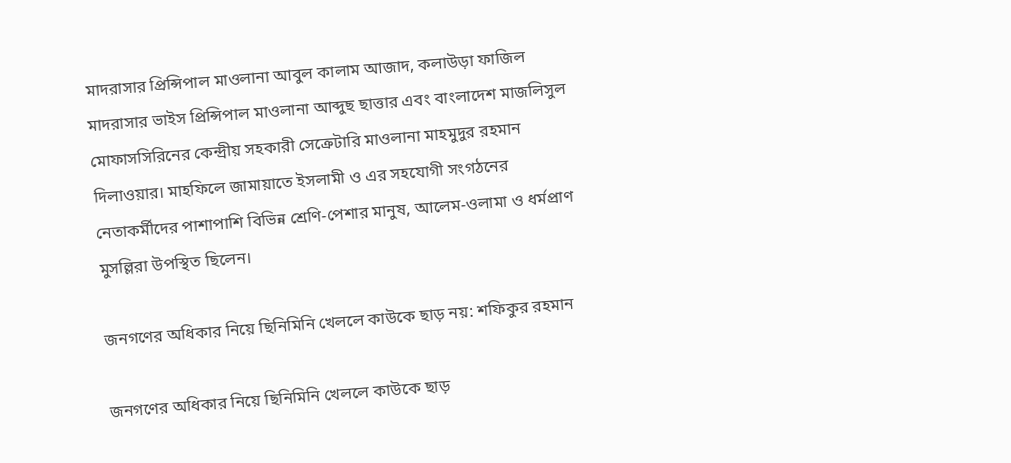মাদরাসার প্রিন্সিপাল মাওলানা আবুল কালাম আজাদ, কলাউড়া ফাজিল মাদরাসার ভাইস প্রিন্সিপাল মাওলানা আব্দুছ ছাত্তার এবং বাংলাদেশ মাজলিসুল মোফাসসিরিনের কেন্দ্রীয় সহকারী সেক্রেটারি মাওলানা মাহমুদুর রহমান দিলাওয়ার। মাহফিলে জামায়াতে ইসলামী ও এর সহযোগী সংগঠনের নেতাকর্মীদের পাশাপাশি বিভিন্ন শ্রেণি-পেশার মানুষ, আলেম-ওলামা ও ধর্মপ্রাণ মুসল্লিরা উপস্থিত ছিলেন।

জনগণের অধিকার নিয়ে ছিনিমিনি খেললে কাউকে ছাড় নয়: শফিকুর রহমান

জনগণের অধিকার নিয়ে ছিনিমিনি খেললে কাউকে ছাড়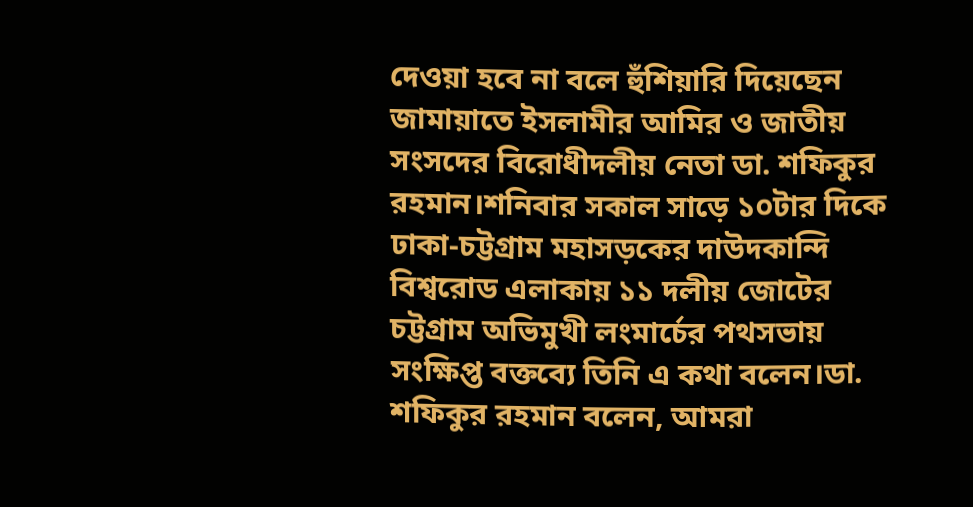দেওয়া হবে না বলে হুঁশিয়ারি দিয়েছেন জামায়াতে ইসলামীর আমির ও জাতীয় সংসদের বিরোধীদলীয় নেতা ডা. শফিকুর রহমান।শনিবার সকাল সাড়ে ১০টার দিকে ঢাকা-চট্টগ্রাম মহাসড়কের দাউদকান্দি বিশ্বরোড এলাকায় ১১ দলীয় জোটের চট্টগ্রাম অভিমুখী লংমার্চের পথসভায় সংক্ষিপ্ত বক্তব্যে তিনি এ কথা বলেন।ডা. শফিকুর রহমান বলেন, আমরা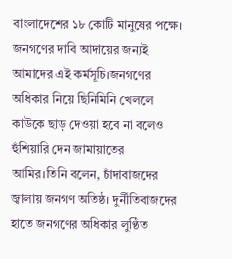বাংলাদেশের ১৮ কোটি মানুষের পক্ষে। জনগণের দাবি আদায়ের জন্যই আমাদের এই কর্মসূচি।জনগণের অধিকার নিয়ে ছিনিমিনি খেললে কাউকে ছাড় দেওয়া হবে না বলেও হুঁশিয়ারি দেন জামায়াতের আমির।তিনি বলেন, চাঁদাবাজদের জ্বালায় জনগণ অতিষ্ঠ। দুর্নীতিবাজদের হাতে জনগণের অধিকার লুণ্ঠিত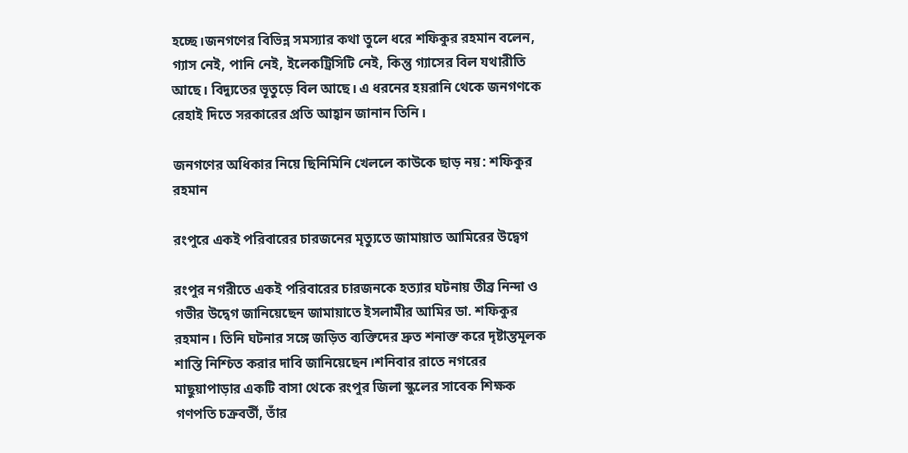হচ্ছে।জনগণের বিভিন্ন সমস্যার কথা তুলে ধরে শফিকুর রহমান বলেন, গ্যাস নেই, পানি নেই, ইলেকট্রিসিটি নেই, কিন্তু গ্যাসের বিল যথারীতি আছে। বিদ্যুতের ভূতুড়ে বিল আছে। এ ধরনের হয়রানি থেকে জনগণকে রেহাই দিতে সরকারের প্রতি আহ্বান জানান তিনি।

জনগণের অধিকার নিয়ে ছিনিমিনি খেললে কাউকে ছাড় নয়: শফিকুর রহমান

রংপুরে একই পরিবারের চারজনের মৃত্যুতে জামায়াত আমিরের উদ্বেগ

রংপুর নগরীতে একই পরিবারের চারজনকে হত্যার ঘটনায় তীব্র নিন্দা ও গভীর উদ্বেগ জানিয়েছেন জামায়াতে ইসলামীর আমির ডা. শফিকুর রহমান। তিনি ঘটনার সঙ্গে জড়িত ব্যক্তিদের দ্রুত শনাক্ত করে দৃষ্টান্তমূলক শাস্তি নিশ্চিত করার দাবি জানিয়েছেন।শনিবার রাতে নগরের মাছুয়াপাড়ার একটি বাসা থেকে রংপুর জিলা স্কুলের সাবেক শিক্ষক গণপতি চক্রবর্তী, তাঁর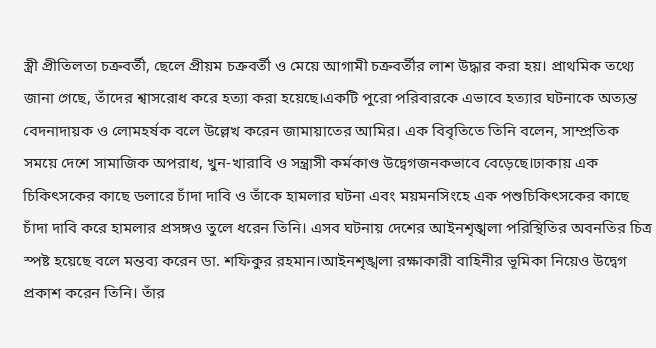স্ত্রী প্রীতিলতা চক্রবর্তী, ছেলে প্রীয়ম চক্রবর্তী ও মেয়ে আগামী চক্রবর্তীর লাশ উদ্ধার করা হয়। প্রাথমিক তথ্যে জানা গেছে, তাঁদের শ্বাসরোধ করে হত্যা করা হয়েছে।একটি পুরো পরিবারকে এভাবে হত্যার ঘটনাকে অত্যন্ত বেদনাদায়ক ও লোমহর্ষক বলে উল্লেখ করেন জামায়াতের আমির। এক বিবৃতিতে তিনি বলেন, সাম্প্রতিক সময়ে দেশে সামাজিক অপরাধ, খুন-খারাবি ও সন্ত্রাসী কর্মকাণ্ড উদ্বেগজনকভাবে বেড়েছে।ঢাকায় এক চিকিৎসকের কাছে ডলারে চাঁদা দাবি ও তাঁকে হামলার ঘটনা এবং ময়মনসিংহে এক পশুচিকিৎসকের কাছে চাঁদা দাবি করে হামলার প্রসঙ্গও তুলে ধরেন তিনি। এসব ঘটনায় দেশের আইনশৃঙ্খলা পরিস্থিতির অবনতির চিত্র স্পষ্ট হয়েছে বলে মন্তব্য করেন ডা. শফিকুর রহমান।আইনশৃঙ্খলা রক্ষাকারী বাহিনীর ভূমিকা নিয়েও উদ্বেগ প্রকাশ করেন তিনি। তাঁর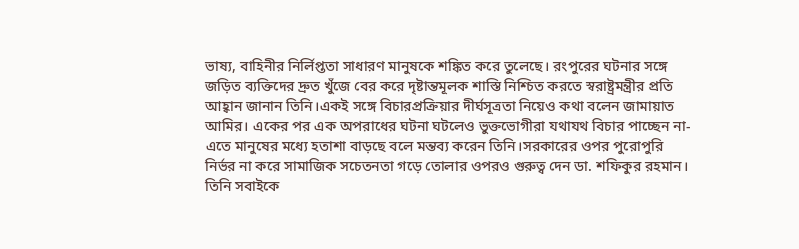ভাষ্য, বাহিনীর নির্লিপ্ততা সাধারণ মানুষকে শঙ্কিত করে তুলেছে। রংপুরের ঘটনার সঙ্গে জড়িত ব্যক্তিদের দ্রুত খুঁজে বের করে দৃষ্টান্তমূলক শাস্তি নিশ্চিত করতে স্বরাষ্ট্রমন্ত্রীর প্রতি আহ্বান জানান তিনি।একই সঙ্গে বিচারপ্রক্রিয়ার দীর্ঘসূত্রতা নিয়েও কথা বলেন জামায়াত আমির। একের পর এক অপরাধের ঘটনা ঘটলেও ভুক্তভোগীরা যথাযথ বিচার পাচ্ছেন না- এতে মানুষের মধ্যে হতাশা বাড়ছে বলে মন্তব্য করেন তিনি।সরকারের ওপর পুরোপুরি নির্ভর না করে সামাজিক সচেতনতা গড়ে তোলার ওপরও গুরুত্ব দেন ডা. শফিকুর রহমান। তিনি সবাইকে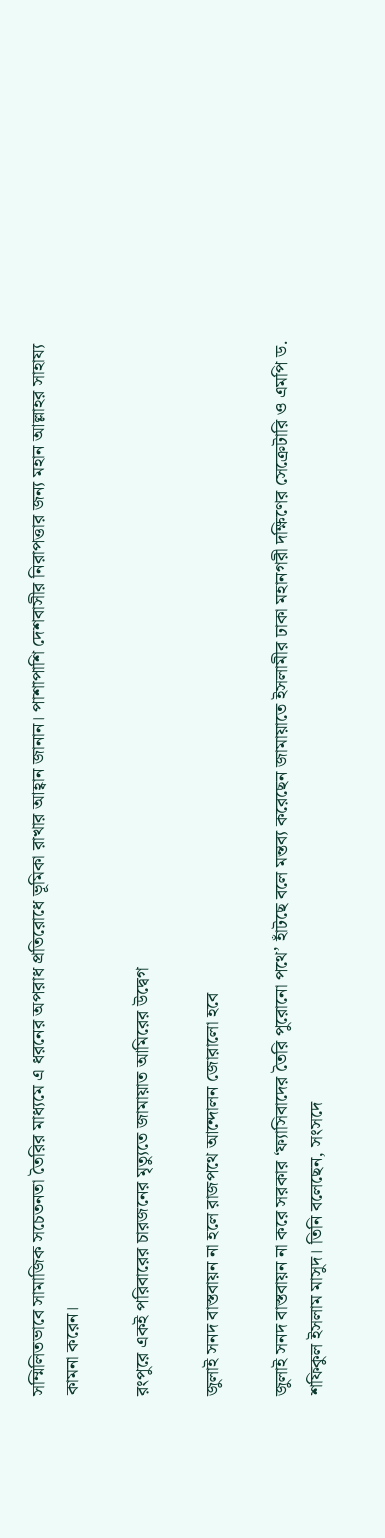সম্মিলিতভাবে সামাজিক সচেতনতা তৈরির মাধ্যমে এ ধরনের অপরাধ প্রতিরোধে ভূমিকা রাখার আহ্বান জানান। পাশাপাশি দেশবাসীর নিরাপত্তার জন্য মহান আল্লাহর সাহায্য কামনা করেন।

রংপুরে একই পরিবারের চারজনের মৃত্যুতে জামায়াত আমিরের উদ্বেগ

জুলাই সনদ বাস্তবায়ন না হলে রাজপথে আন্দোলন জোরালো হবে

জুলাই সনদ বাস্তবায়ন না করে সরকার ‘ফ্যাসিবাদের তৈরি পুরোনো পথে’ হাঁটছে বলে মন্তব্য করেছেন জামায়াতে ইসলামীর ঢাকা মহানগরী দক্ষিণের সেক্রেটারি ও এমপি ড. শফিকুল ইসলাম মাসুদ। তিনি বলেছেন, সংসদে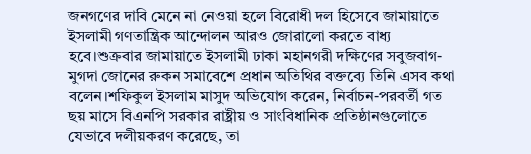জনগণের দাবি মেনে না নেওয়া হলে বিরোধী দল হিসেবে জামায়াতে ইসলামী গণতান্ত্রিক আন্দোলন আরও জোরালো করতে বাধ্য হবে।শুক্রবার জামায়াতে ইসলামী ঢাকা মহানগরী দক্ষিণের সবুজবাগ-মুগদা জোনের রুকন সমাবেশে প্রধান অতিথির বক্তব্যে তিনি এসব কথা বলেন।শফিকুল ইসলাম মাসুদ অভিযোগ করেন, নির্বাচন-পরবর্তী গত ছয় মাসে বিএনপি সরকার রাষ্ট্রীয় ও সাংবিধানিক প্রতিষ্ঠানগুলোতে যেভাবে দলীয়করণ করেছে, তা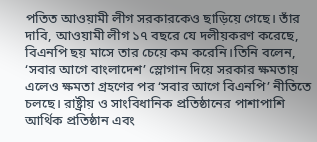পতিত আওয়ামী লীগ সরকারকেও ছাড়িয়ে গেছে। তাঁর দাবি, আওয়ামী লীগ ১৭ বছরে যে দলীয়করণ করেছে, বিএনপি ছয় মাসে তার চেয়ে কম করেনি।তিনি বলেন, ‘সবার আগে বাংলাদেশ’ স্লোগান দিয়ে সরকার ক্ষমতায় এলেও ক্ষমতা গ্রহণের পর ‘সবার আগে বিএনপি’ নীতিতে চলছে। রাষ্ট্রীয় ও সাংবিধানিক প্রতিষ্ঠানের পাশাপাশি আর্থিক প্রতিষ্ঠান এবং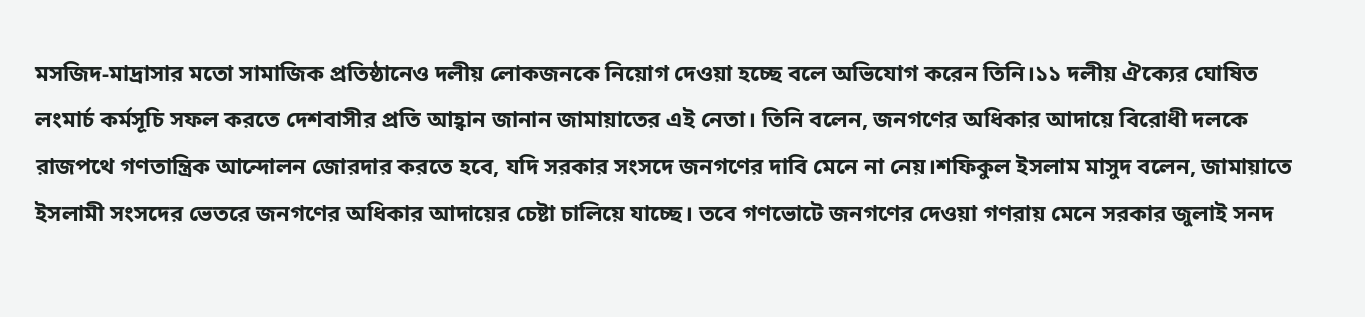মসজিদ-মাদ্রাসার মতো সামাজিক প্রতিষ্ঠানেও দলীয় লোকজনকে নিয়োগ দেওয়া হচ্ছে বলে অভিযোগ করেন তিনি।১১ দলীয় ঐক্যের ঘোষিত লংমার্চ কর্মসূচি সফল করতে দেশবাসীর প্রতি আহ্বান জানান জামায়াতের এই নেতা। তিনি বলেন, জনগণের অধিকার আদায়ে বিরোধী দলকে রাজপথে গণতান্ত্রিক আন্দোলন জোরদার করতে হবে, যদি সরকার সংসদে জনগণের দাবি মেনে না নেয়।শফিকুল ইসলাম মাসুদ বলেন, জামায়াতে ইসলামী সংসদের ভেতরে জনগণের অধিকার আদায়ের চেষ্টা চালিয়ে যাচ্ছে। তবে গণভোটে জনগণের দেওয়া গণরায় মেনে সরকার জুলাই সনদ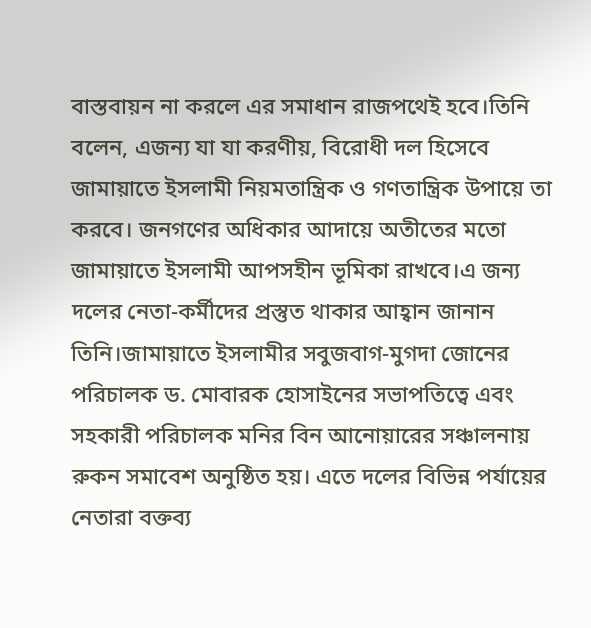বাস্তবায়ন না করলে এর সমাধান রাজপথেই হবে।তিনি বলেন, এজন্য যা যা করণীয়, বিরোধী দল হিসেবে জামায়াতে ইসলামী নিয়মতান্ত্রিক ও গণতান্ত্রিক উপায়ে তা করবে। জনগণের অধিকার আদায়ে অতীতের মতো জামায়াতে ইসলামী আপসহীন ভূমিকা রাখবে।এ জন্য দলের নেতা-কর্মীদের প্রস্তুত থাকার আহ্বান জানান তিনি।জামায়াতে ইসলামীর সবুজবাগ-মুগদা জোনের পরিচালক ড. মোবারক হোসাইনের সভাপতিত্বে এবং সহকারী পরিচালক মনির বিন আনোয়ারের সঞ্চালনায় রুকন সমাবেশ অনুষ্ঠিত হয়। এতে দলের বিভিন্ন পর্যায়ের নেতারা বক্তব্য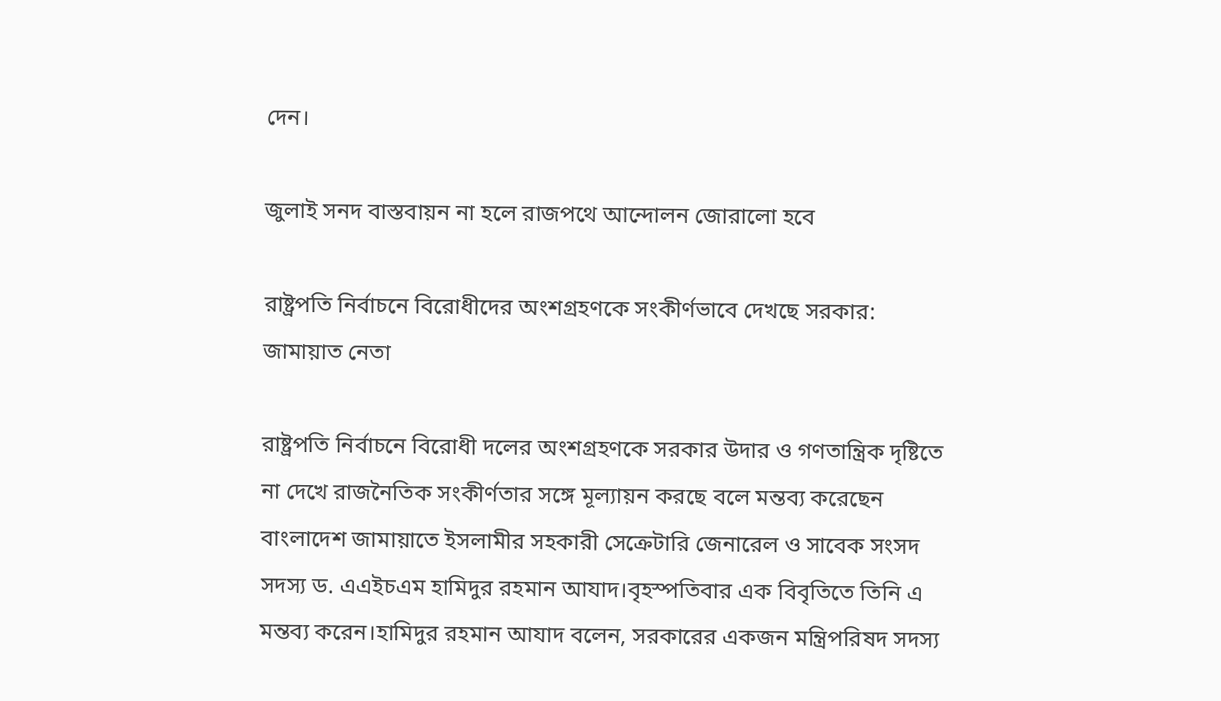দেন।

জুলাই সনদ বাস্তবায়ন না হলে রাজপথে আন্দোলন জোরালো হবে

রাষ্ট্রপতি নির্বাচনে বিরোধীদের অংশগ্রহণকে সংকীর্ণভাবে দেখছে সরকার: জামায়াত নেতা

রাষ্ট্রপতি নির্বাচনে বিরোধী দলের অংশগ্রহণকে সরকার উদার ও গণতান্ত্রিক দৃষ্টিতে না দেখে রাজনৈতিক সংকীর্ণতার সঙ্গে মূল্যায়ন করছে বলে মন্তব্য করেছেন বাংলাদেশ জামায়াতে ইসলামীর সহকারী সেক্রেটারি জেনারেল ও সাবেক সংসদ সদস্য ড. এএইচএম হামিদুর রহমান আযাদ।বৃহস্পতিবার এক বিবৃতিতে তিনি এ মন্তব্য করেন।হামিদুর রহমান আযাদ বলেন, সরকারের একজন মন্ত্রিপরিষদ সদস্য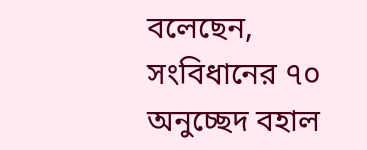বলেছেন, সংবিধানের ৭০ অনুচ্ছেদ বহাল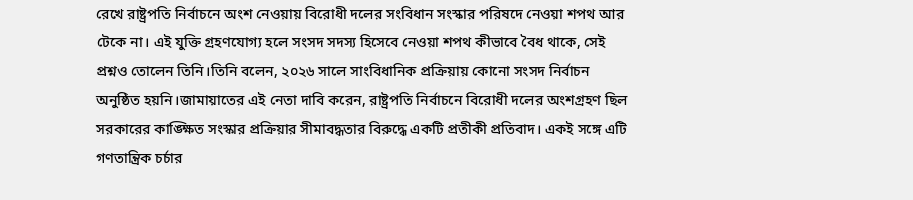রেখে রাষ্ট্রপতি নির্বাচনে অংশ নেওয়ায় বিরোধী দলের সংবিধান সংস্কার পরিষদে নেওয়া শপথ আর টেকে না। এই যুক্তি গ্রহণযোগ্য হলে সংসদ সদস্য হিসেবে নেওয়া শপথ কীভাবে বৈধ থাকে, সেই প্রশ্নও তোলেন তিনি।তিনি বলেন, ২০২৬ সালে সাংবিধানিক প্রক্রিয়ায় কোনো সংসদ নির্বাচন অনুষ্ঠিত হয়নি।জামায়াতের এই নেতা দাবি করেন, রাষ্ট্রপতি নির্বাচনে বিরোধী দলের অংশগ্রহণ ছিল সরকারের কাঙ্ক্ষিত সংস্কার প্রক্রিয়ার সীমাবদ্ধতার বিরুদ্ধে একটি প্রতীকী প্রতিবাদ। একই সঙ্গে এটি গণতান্ত্রিক চর্চার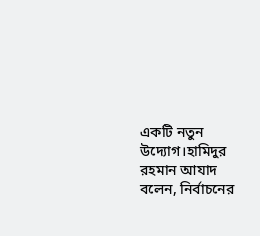একটি নতুন উদ্যোগ।হামিদুর রহমান আযাদ বলেন, নির্বাচনের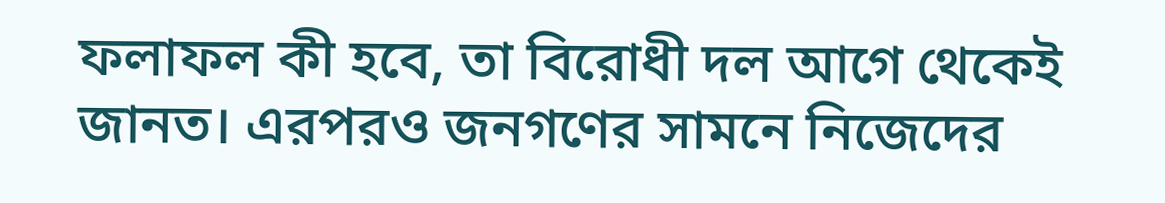ফলাফল কী হবে, তা বিরোধী দল আগে থেকেই জানত। এরপরও জনগণের সামনে নিজেদের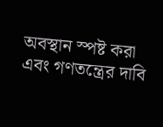অবস্থান স্পষ্ট করা এবং গণতন্ত্রের দাবি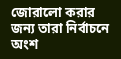জোরালো করার জন্য তারা নির্বাচনে অংশ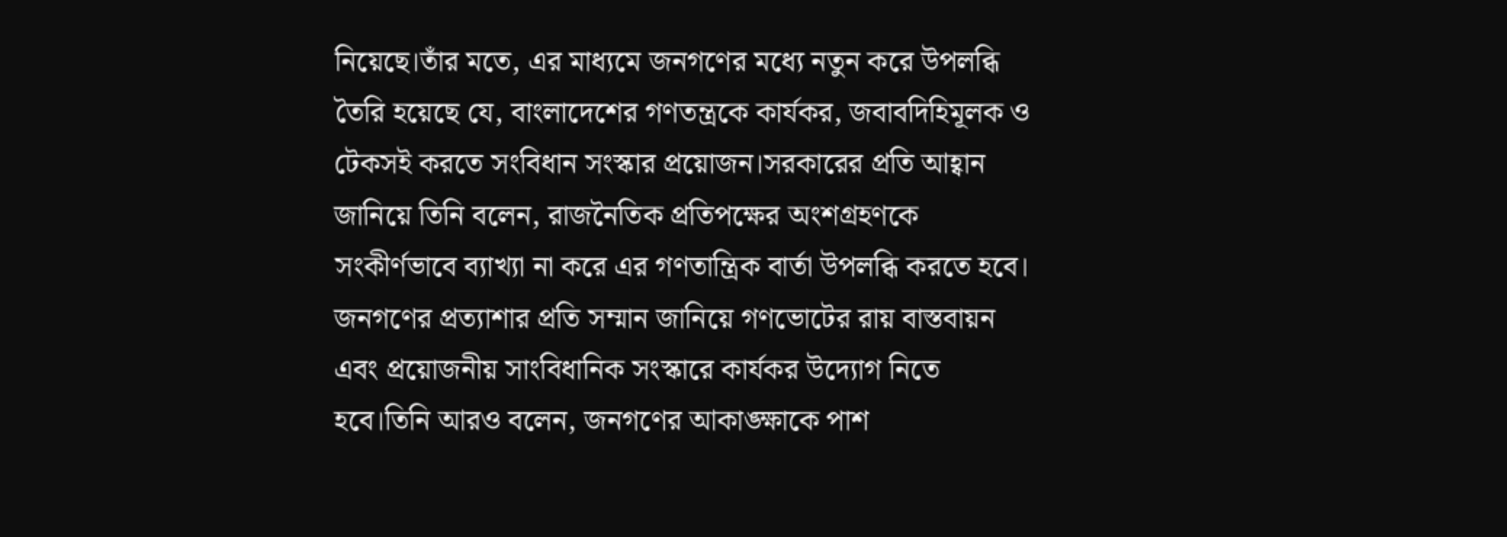নিয়েছে।তাঁর মতে, এর মাধ্যমে জনগণের মধ্যে নতুন করে উপলব্ধি তৈরি হয়েছে যে, বাংলাদেশের গণতন্ত্রকে কার্যকর, জবাবদিহিমূলক ও টেকসই করতে সংবিধান সংস্কার প্রয়োজন।সরকারের প্রতি আহ্বান জানিয়ে তিনি বলেন, রাজনৈতিক প্রতিপক্ষের অংশগ্রহণকে সংকীর্ণভাবে ব্যাখ্যা না করে এর গণতান্ত্রিক বার্তা উপলব্ধি করতে হবে। জনগণের প্রত্যাশার প্রতি সম্মান জানিয়ে গণভোটের রায় বাস্তবায়ন এবং প্রয়োজনীয় সাংবিধানিক সংস্কারে কার্যকর উদ্যোগ নিতে হবে।তিনি আরও বলেন, জনগণের আকাঙ্ক্ষাকে পাশ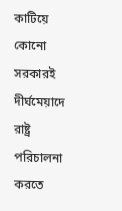কাটিয়ে কোনো সরকারই দীর্ঘমেয়াদে রাষ্ট্র পরিচালনা করতে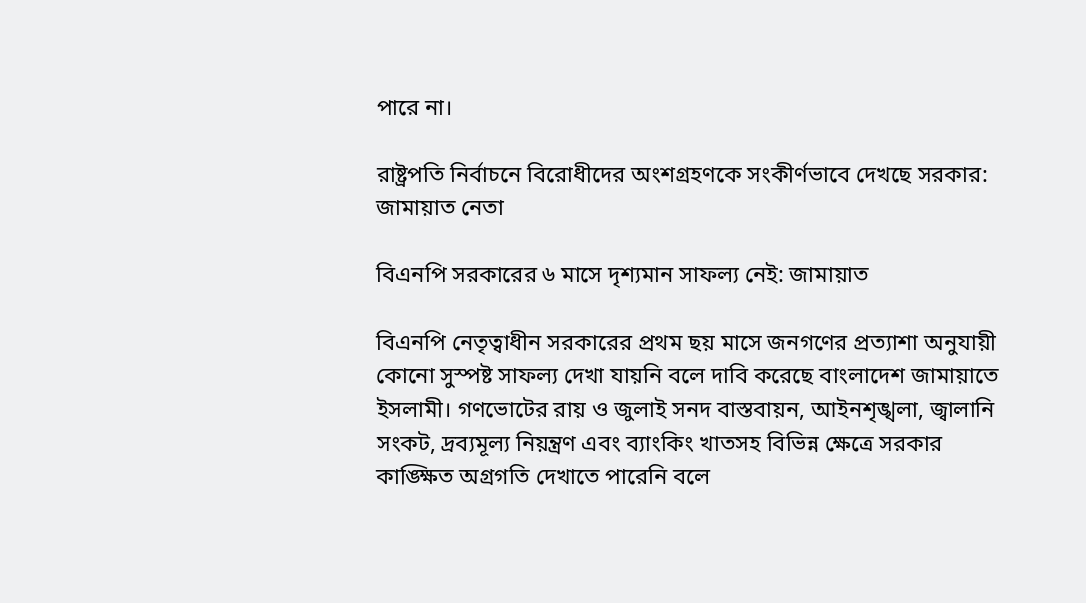পারে না।

রাষ্ট্রপতি নির্বাচনে বিরোধীদের অংশগ্রহণকে সংকীর্ণভাবে দেখছে সরকার: জামায়াত নেতা

বিএনপি সরকারের ৬ মাসে দৃশ্যমান সাফল্য নেই: জামায়াত

বিএনপি নেতৃত্বাধীন সরকারের প্রথম ছয় মাসে জনগণের প্রত্যাশা অনুযায়ী কোনো সুস্পষ্ট সাফল্য দেখা যায়নি বলে দাবি করেছে বাংলাদেশ জামায়াতে ইসলামী। গণভোটের রায় ও জুলাই সনদ বাস্তবায়ন, আইনশৃঙ্খলা, জ্বালানি সংকট, দ্রব্যমূল্য নিয়ন্ত্রণ এবং ব্যাংকিং খাতসহ বিভিন্ন ক্ষেত্রে সরকার কাঙ্ক্ষিত অগ্রগতি দেখাতে পারেনি বলে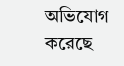অভিযোগ করেছে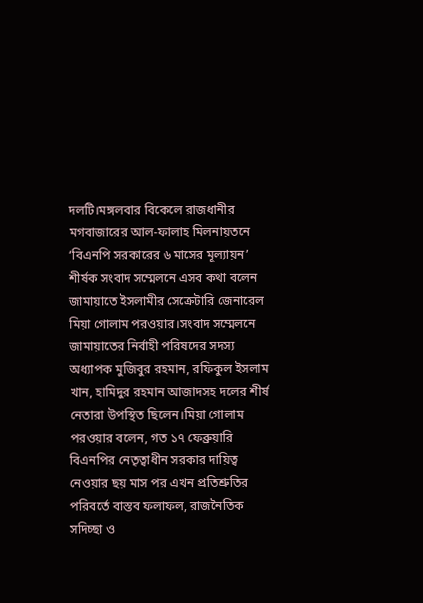দলটি।মঙ্গলবার বিকেলে রাজধানীর মগবাজারের আল-ফালাহ মিলনায়তনে ‘বিএনপি সরকারের ৬ মাসের মূল্যায়ন’ শীর্ষক সংবাদ সম্মেলনে এসব কথা বলেন জামায়াতে ইসলামীর সেক্রেটারি জেনারেল মিয়া গোলাম পরওয়ার।সংবাদ সম্মেলনে জামায়াতের নির্বাহী পরিষদের সদস্য অধ্যাপক মুজিবুর রহমান, রফিকুল ইসলাম খান, হামিদুর রহমান আজাদসহ দলের শীর্ষ নেতারা উপস্থিত ছিলেন।মিয়া গোলাম পরওয়ার বলেন, গত ১৭ ফেব্রুয়ারি বিএনপির নেতৃত্বাধীন সরকার দায়িত্ব নেওয়ার ছয় মাস পর এখন প্রতিশ্রুতির পরিবর্তে বাস্তব ফলাফল, রাজনৈতিক সদিচ্ছা ও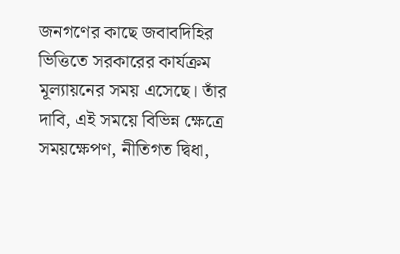জনগণের কাছে জবাবদিহির ভিত্তিতে সরকারের কার্যক্রম মূল্যায়নের সময় এসেছে। তাঁর দাবি, এই সময়ে বিভিন্ন ক্ষেত্রে সময়ক্ষেপণ, নীতিগত দ্বিধা,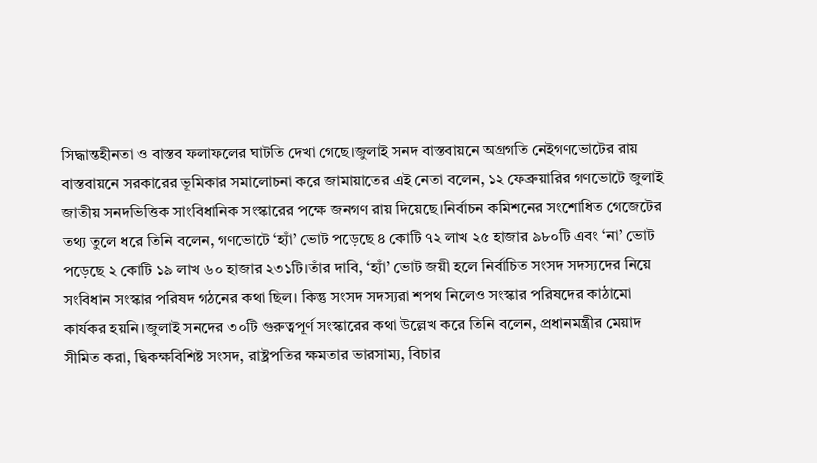সিদ্ধান্তহীনতা ও বাস্তব ফলাফলের ঘাটতি দেখা গেছে।জুলাই সনদ বাস্তবায়নে অগ্রগতি নেইগণভোটের রায় বাস্তবায়নে সরকারের ভূমিকার সমালোচনা করে জামায়াতের এই নেতা বলেন, ১২ ফেব্রুয়ারির গণভোটে জুলাই জাতীয় সনদভিত্তিক সাংবিধানিক সংস্কারের পক্ষে জনগণ রায় দিয়েছে।নির্বাচন কমিশনের সংশোধিত গেজেটের তথ্য তুলে ধরে তিনি বলেন, গণভোটে ‘হ্যাঁ’ ভোট পড়েছে ৪ কোটি ৭২ লাখ ২৫ হাজার ৯৮০টি এবং ‘না’ ভোট পড়েছে ২ কোটি ১৯ লাখ ৬০ হাজার ২৩১টি।তাঁর দাবি, ‘হ্যাঁ’ ভোট জয়ী হলে নির্বাচিত সংসদ সদস্যদের নিয়ে সংবিধান সংস্কার পরিষদ গঠনের কথা ছিল। কিন্তু সংসদ সদস্যরা শপথ নিলেও সংস্কার পরিষদের কাঠামো কার্যকর হয়নি।জুলাই সনদের ৩০টি গুরুত্বপূর্ণ সংস্কারের কথা উল্লেখ করে তিনি বলেন, প্রধানমন্ত্রীর মেয়াদ সীমিত করা, দ্বিকক্ষবিশিষ্ট সংসদ, রাষ্ট্রপতির ক্ষমতার ভারসাম্য, বিচার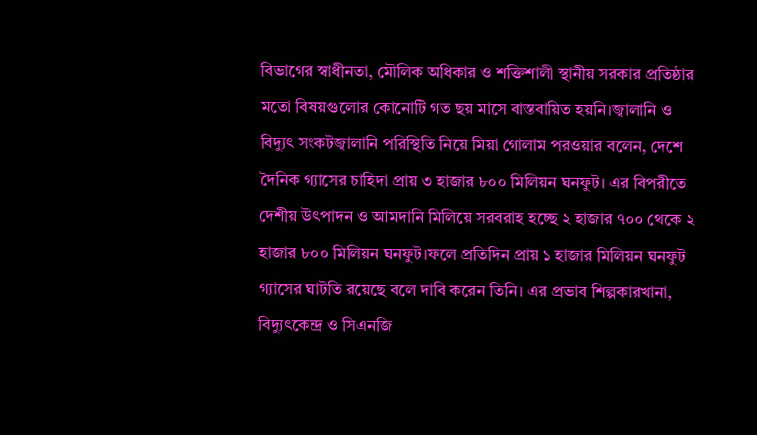বিভাগের স্বাধীনতা, মৌলিক অধিকার ও শক্তিশালী স্থানীয় সরকার প্রতিষ্ঠার মতো বিষয়গুলোর কোনোটি গত ছয় মাসে বাস্তবায়িত হয়নি।জ্বালানি ও বিদ্যুৎ সংকটজ্বালানি পরিস্থিতি নিয়ে মিয়া গোলাম পরওয়ার বলেন, দেশে দৈনিক গ্যাসের চাহিদা প্রায় ৩ হাজার ৮০০ মিলিয়ন ঘনফুট। এর বিপরীতে দেশীয় উৎপাদন ও আমদানি মিলিয়ে সরবরাহ হচ্ছে ২ হাজার ৭০০ থেকে ২ হাজার ৮০০ মিলিয়ন ঘনফুট।ফলে প্রতিদিন প্রায় ১ হাজার মিলিয়ন ঘনফুট গ্যাসের ঘাটতি রয়েছে বলে দাবি করেন তিনি। এর প্রভাব শিল্পকারখানা, বিদ্যুৎকেন্দ্র ও সিএনজি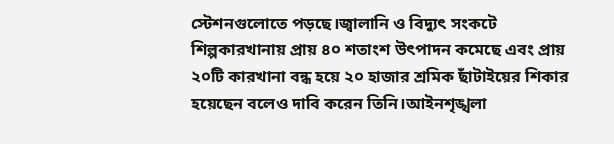স্টেশনগুলোতে পড়ছে।জ্বালানি ও বিদ্যুৎ সংকটে শিল্পকারখানায় প্রায় ৪০ শতাংশ উৎপাদন কমেছে এবং প্রায় ২০টি কারখানা বন্ধ হয়ে ২০ হাজার শ্রমিক ছাঁটাইয়ের শিকার হয়েছেন বলেও দাবি করেন তিনি।আইনশৃঙ্খলা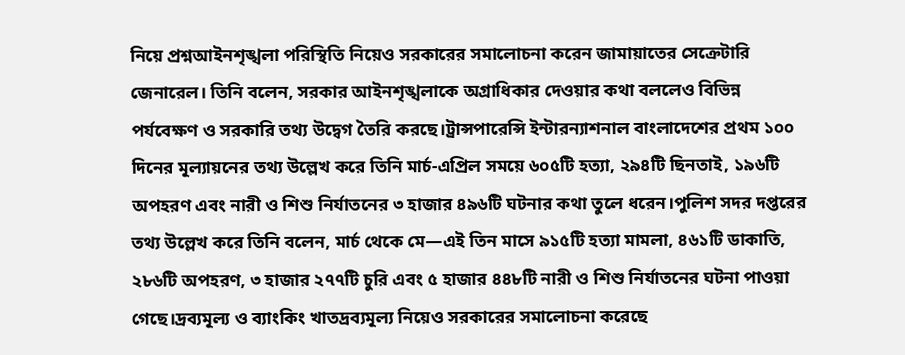নিয়ে প্রশ্নআইনশৃঙ্খলা পরিস্থিতি নিয়েও সরকারের সমালোচনা করেন জামায়াতের সেক্রেটারি জেনারেল। তিনি বলেন, সরকার আইনশৃঙ্খলাকে অগ্রাধিকার দেওয়ার কথা বললেও বিভিন্ন পর্যবেক্ষণ ও সরকারি তথ্য উদ্বেগ তৈরি করছে।ট্রান্সপারেন্সি ইন্টারন্যাশনাল বাংলাদেশের প্রথম ১০০ দিনের মূল্যায়নের তথ্য উল্লেখ করে তিনি মার্চ-এপ্রিল সময়ে ৬০৫টি হত্যা, ২৯৪টি ছিনতাই, ১৯৬টি অপহরণ এবং নারী ও শিশু নির্যাতনের ৩ হাজার ৪৯৬টি ঘটনার কথা তুলে ধরেন।পুলিশ সদর দপ্তরের তথ্য উল্লেখ করে তিনি বলেন, মার্চ থেকে মে—এই তিন মাসে ৯১৫টি হত্যা মামলা, ৪৬১টি ডাকাতি, ২৮৬টি অপহরণ, ৩ হাজার ২৭৭টি চুরি এবং ৫ হাজার ৪৪৮টি নারী ও শিশু নির্যাতনের ঘটনা পাওয়া গেছে।দ্রব্যমূল্য ও ব্যাংকিং খাতদ্রব্যমূল্য নিয়েও সরকারের সমালোচনা করেছে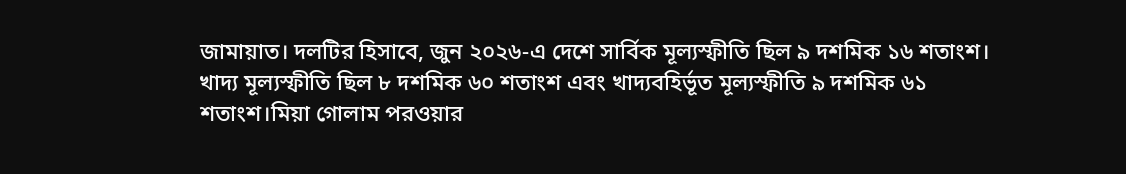জামায়াত। দলটির হিসাবে, জুন ২০২৬-এ দেশে সার্বিক মূল্যস্ফীতি ছিল ৯ দশমিক ১৬ শতাংশ। খাদ্য মূল্যস্ফীতি ছিল ৮ দশমিক ৬০ শতাংশ এবং খাদ্যবহির্ভূত মূল্যস্ফীতি ৯ দশমিক ৬১ শতাংশ।মিয়া গোলাম পরওয়ার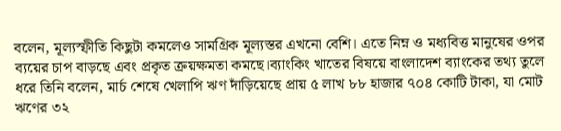বলেন, মূল্যস্ফীতি কিছুটা কমলেও সামগ্রিক মূল্যস্তর এখনো বেশি। এতে নিম্ন ও মধ্যবিত্ত মানুষের ওপর ব্যয়ের চাপ বাড়ছে এবং প্রকৃত ক্রয়ক্ষমতা কমছে।ব্যাংকিং খাতের বিষয়ে বাংলাদেশ ব্যাংকের তথ্য তুলে ধরে তিনি বলেন, মার্চ শেষে খেলাপি ঋণ দাঁড়িয়েছে প্রায় ৫ লাখ ৮৮ হাজার ৭০৪ কোটি টাকা, যা মোট ঋণের ৩২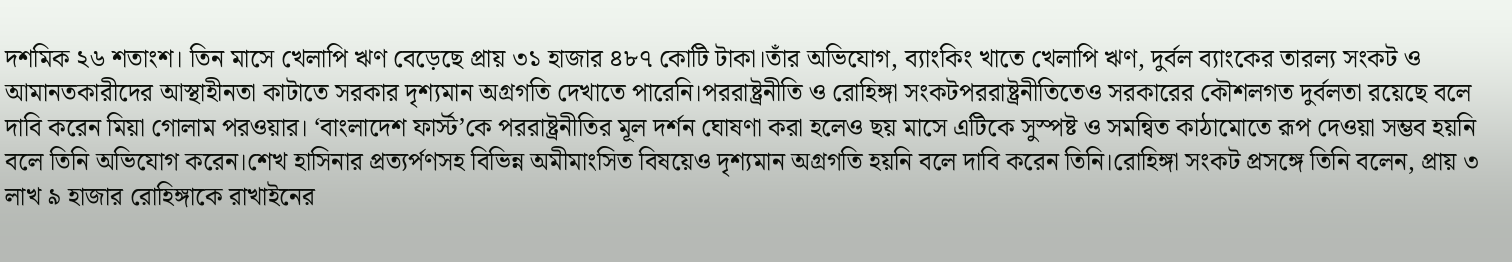দশমিক ২৬ শতাংশ। তিন মাসে খেলাপি ঋণ বেড়েছে প্রায় ৩১ হাজার ৪৮৭ কোটি টাকা।তাঁর অভিযোগ, ব্যাংকিং খাতে খেলাপি ঋণ, দুর্বল ব্যাংকের তারল্য সংকট ও আমানতকারীদের আস্থাহীনতা কাটাতে সরকার দৃশ্যমান অগ্রগতি দেখাতে পারেনি।পররাষ্ট্রনীতি ও রোহিঙ্গা সংকটপররাষ্ট্রনীতিতেও সরকারের কৌশলগত দুর্বলতা রয়েছে বলে দাবি করেন মিয়া গোলাম পরওয়ার। ‘বাংলাদেশ ফার্স্ট’কে পররাষ্ট্রনীতির মূল দর্শন ঘোষণা করা হলেও ছয় মাসে এটিকে সুস্পষ্ট ও সমন্বিত কাঠামোতে রূপ দেওয়া সম্ভব হয়নি বলে তিনি অভিযোগ করেন।শেখ হাসিনার প্রত্যর্পণসহ বিভিন্ন অমীমাংসিত বিষয়েও দৃশ্যমান অগ্রগতি হয়নি বলে দাবি করেন তিনি।রোহিঙ্গা সংকট প্রসঙ্গে তিনি বলেন, প্রায় ৩ লাখ ৯ হাজার রোহিঙ্গাকে রাখাইনের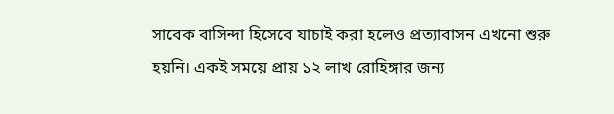সাবেক বাসিন্দা হিসেবে যাচাই করা হলেও প্রত্যাবাসন এখনো শুরু হয়নি। একই সময়ে প্রায় ১২ লাখ রোহিঙ্গার জন্য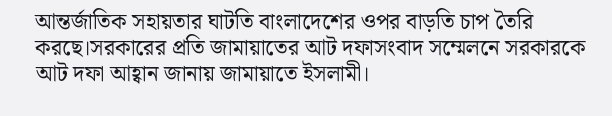আন্তর্জাতিক সহায়তার ঘাটতি বাংলাদেশের ওপর বাড়তি চাপ তৈরি করছে।সরকারের প্রতি জামায়াতের আট দফাসংবাদ সম্মেলনে সরকারকে আট দফা আহ্বান জানায় জামায়াতে ইসলামী।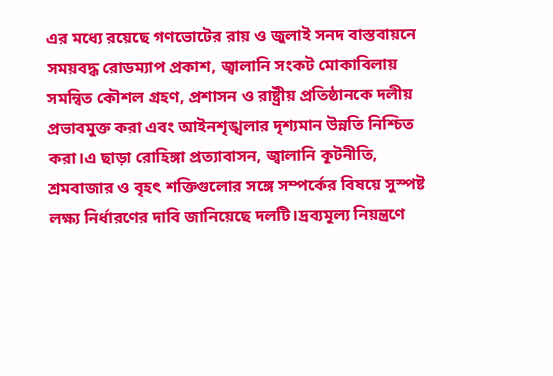এর মধ্যে রয়েছে গণভোটের রায় ও জুলাই সনদ বাস্তবায়নে সময়বদ্ধ রোডম্যাপ প্রকাশ, জ্বালানি সংকট মোকাবিলায় সমন্বিত কৌশল গ্রহণ, প্রশাসন ও রাষ্ট্রীয় প্রতিষ্ঠানকে দলীয় প্রভাবমুক্ত করা এবং আইনশৃঙ্খলার দৃশ্যমান উন্নতি নিশ্চিত করা।এ ছাড়া রোহিঙ্গা প্রত্যাবাসন, জ্বালানি কূটনীতি, শ্রমবাজার ও বৃহৎ শক্তিগুলোর সঙ্গে সম্পর্কের বিষয়ে সুস্পষ্ট লক্ষ্য নির্ধারণের দাবি জানিয়েছে দলটি।দ্রব্যমূল্য নিয়ন্ত্রণে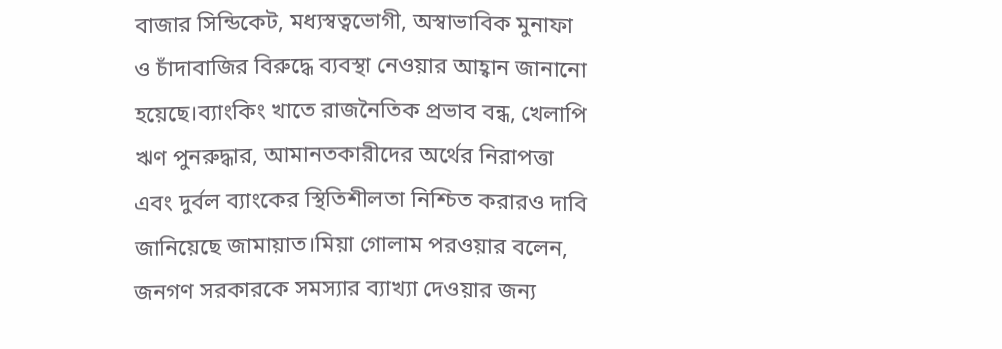বাজার সিন্ডিকেট, মধ্যস্বত্বভোগী, অস্বাভাবিক মুনাফা ও চাঁদাবাজির বিরুদ্ধে ব্যবস্থা নেওয়ার আহ্বান জানানো হয়েছে।ব্যাংকিং খাতে রাজনৈতিক প্রভাব বন্ধ, খেলাপি ঋণ পুনরুদ্ধার, আমানতকারীদের অর্থের নিরাপত্তা এবং দুর্বল ব্যাংকের স্থিতিশীলতা নিশ্চিত করারও দাবি জানিয়েছে জামায়াত।মিয়া গোলাম পরওয়ার বলেন, জনগণ সরকারকে সমস্যার ব্যাখ্যা দেওয়ার জন্য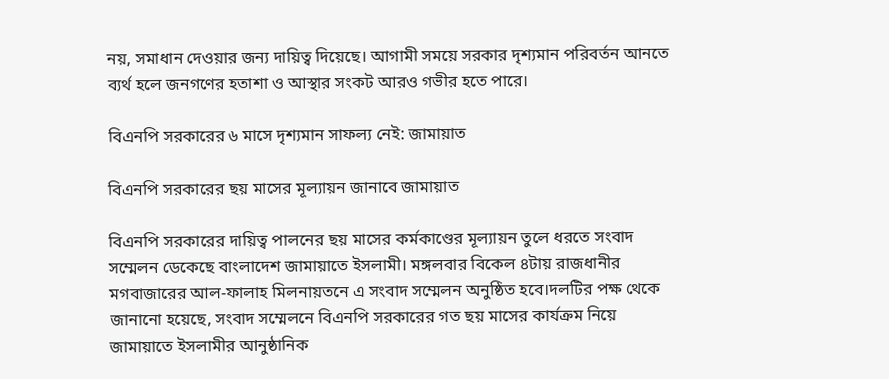নয়, সমাধান দেওয়ার জন্য দায়িত্ব দিয়েছে। আগামী সময়ে সরকার দৃশ্যমান পরিবর্তন আনতে ব্যর্থ হলে জনগণের হতাশা ও আস্থার সংকট আরও গভীর হতে পারে।

বিএনপি সরকারের ৬ মাসে দৃশ্যমান সাফল্য নেই: জামায়াত

বিএনপি সরকারের ছয় মাসের মূল্যায়ন জানাবে জামায়াত

বিএনপি সরকারের দায়িত্ব পালনের ছয় মাসের কর্মকাণ্ডের মূল্যায়ন তুলে ধরতে সংবাদ সম্মেলন ডেকেছে বাংলাদেশ জামায়াতে ইসলামী। মঙ্গলবার বিকেল ৪টায় রাজধানীর মগবাজারের আল-ফালাহ মিলনায়তনে এ সংবাদ সম্মেলন অনুষ্ঠিত হবে।দলটির পক্ষ থেকে জানানো হয়েছে, সংবাদ সম্মেলনে বিএনপি সরকারের গত ছয় মাসের কার্যক্রম নিয়ে জামায়াতে ইসলামীর আনুষ্ঠানিক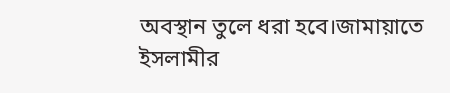অবস্থান তুলে ধরা হবে।জামায়াতে ইসলামীর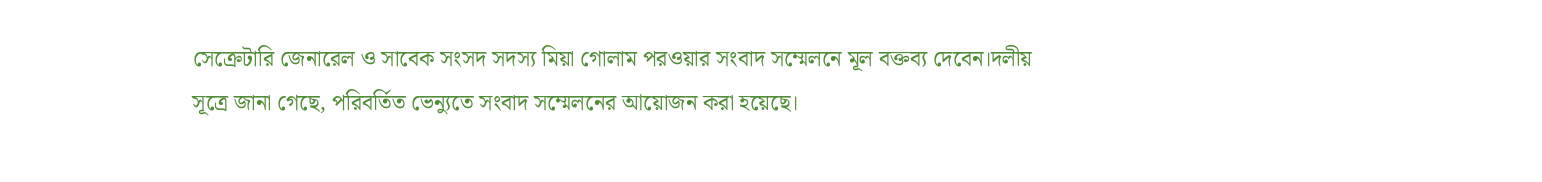সেক্রেটারি জেনারেল ও সাবেক সংসদ সদস্য মিয়া গোলাম পরওয়ার সংবাদ সম্মেলনে মূল বক্তব্য দেবেন।দলীয় সূত্রে জানা গেছে, পরিবর্তিত ভেন্যুতে সংবাদ সম্মেলনের আয়োজন করা হয়েছে।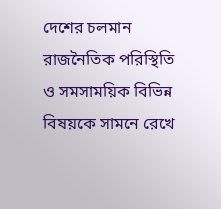দেশের চলমান রাজনৈতিক পরিস্থিতি ও সমসাময়িক বিভিন্ন বিষয়কে সামনে রেখে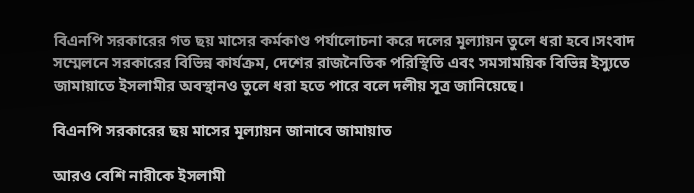বিএনপি সরকারের গত ছয় মাসের কর্মকাণ্ড পর্যালোচনা করে দলের মূল্যায়ন তুলে ধরা হবে।সংবাদ সম্মেলনে সরকারের বিভিন্ন কার্যক্রম, দেশের রাজনৈতিক পরিস্থিতি এবং সমসাময়িক বিভিন্ন ইস্যুতে জামায়াতে ইসলামীর অবস্থানও তুলে ধরা হতে পারে বলে দলীয় সূত্র জানিয়েছে।

বিএনপি সরকারের ছয় মাসের মূল্যায়ন জানাবে জামায়াত

আরও বেশি নারীকে ইসলামী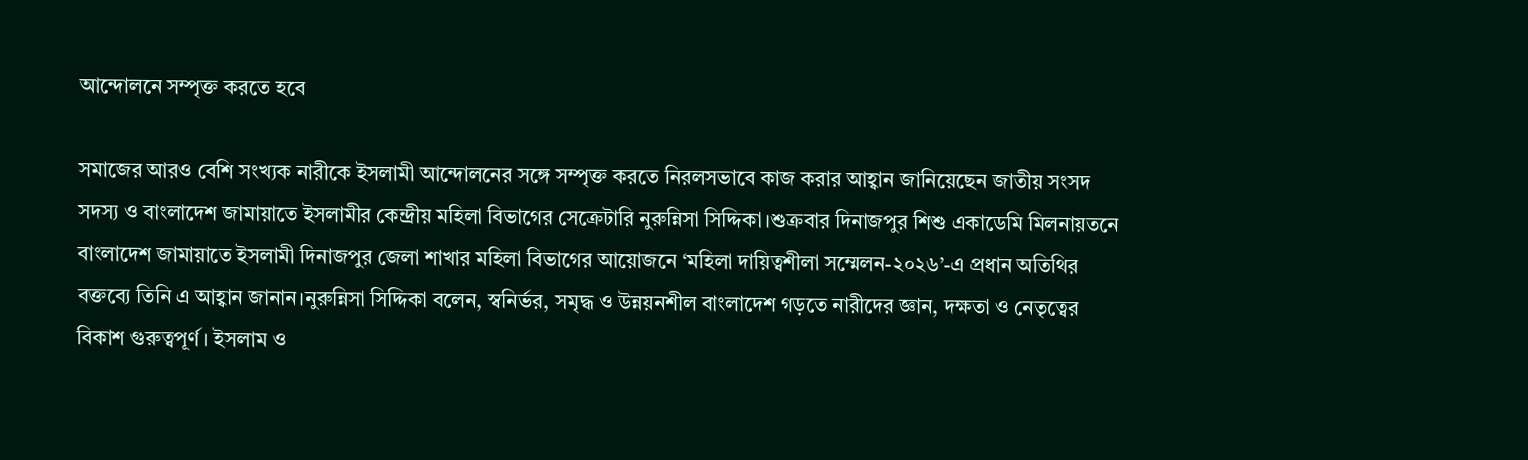আন্দোলনে সম্পৃক্ত করতে হবে

সমাজের আরও বেশি সংখ্যক নারীকে ইসলামী আন্দোলনের সঙ্গে সম্পৃক্ত করতে নিরলসভাবে কাজ করার আহ্বান জানিয়েছেন জাতীয় সংসদ সদস্য ও বাংলাদেশ জামায়াতে ইসলামীর কেন্দ্রীয় মহিলা বিভাগের সেক্রেটারি নুরুন্নিসা সিদ্দিকা।শুক্রবার দিনাজপুর শিশু একাডেমি মিলনায়তনে বাংলাদেশ জামায়াতে ইসলামী দিনাজপুর জেলা শাখার মহিলা বিভাগের আয়োজনে ‘মহিলা দায়িত্বশীলা সম্মেলন-২০২৬’-এ প্রধান অতিথির বক্তব্যে তিনি এ আহ্বান জানান।নুরুন্নিসা সিদ্দিকা বলেন, স্বনির্ভর, সমৃদ্ধ ও উন্নয়নশীল বাংলাদেশ গড়তে নারীদের জ্ঞান, দক্ষতা ও নেতৃত্বের বিকাশ গুরুত্বপূর্ণ। ইসলাম ও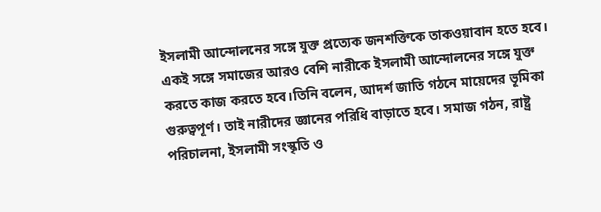ইসলামী আন্দোলনের সঙ্গে যুক্ত প্রত্যেক জনশক্তিকে তাকওয়াবান হতে হবে। একই সঙ্গে সমাজের আরও বেশি নারীকে ইসলামী আন্দোলনের সঙ্গে যুক্ত করতে কাজ করতে হবে।তিনি বলেন, আদর্শ জাতি গঠনে মায়েদের ভূমিকা গুরুত্বপূর্ণ। তাই নারীদের জ্ঞানের পরিধি বাড়াতে হবে। সমাজ গঠন, রাষ্ট্র পরিচালনা, ইসলামী সংস্কৃতি ও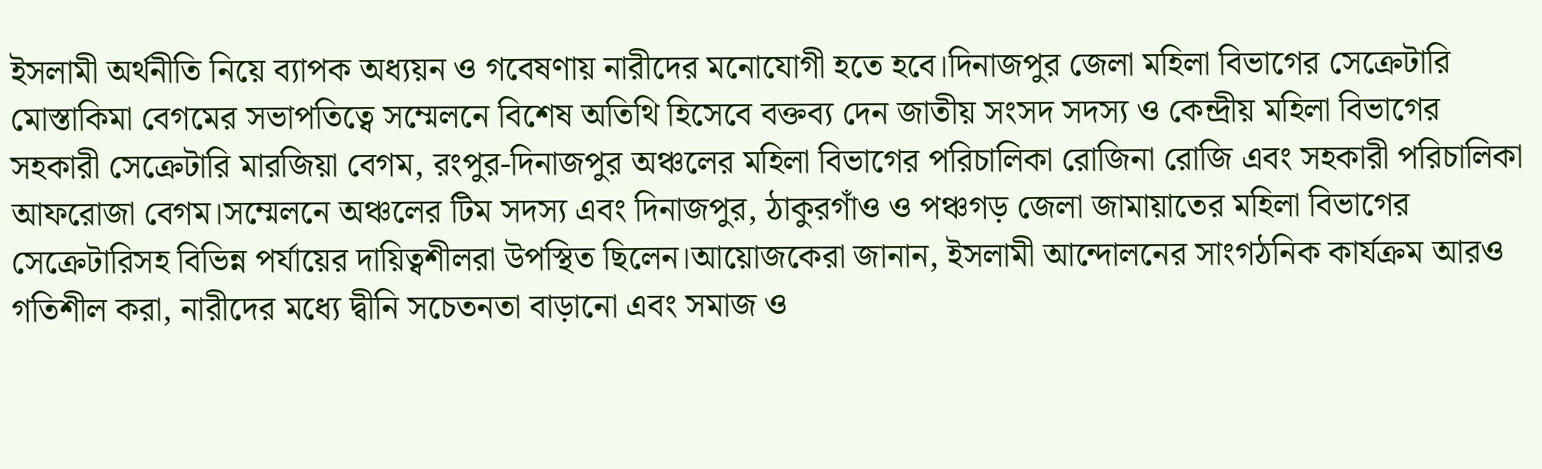ইসলামী অর্থনীতি নিয়ে ব্যাপক অধ্যয়ন ও গবেষণায় নারীদের মনোযোগী হতে হবে।দিনাজপুর জেলা মহিলা বিভাগের সেক্রেটারি মোস্তাকিমা বেগমের সভাপতিত্বে সম্মেলনে বিশেষ অতিথি হিসেবে বক্তব্য দেন জাতীয় সংসদ সদস্য ও কেন্দ্রীয় মহিলা বিভাগের সহকারী সেক্রেটারি মারজিয়া বেগম, রংপুর-দিনাজপুর অঞ্চলের মহিলা বিভাগের পরিচালিকা রোজিনা রোজি এবং সহকারী পরিচালিকা আফরোজা বেগম।সম্মেলনে অঞ্চলের টিম সদস্য এবং দিনাজপুর, ঠাকুরগাঁও ও পঞ্চগড় জেলা জামায়াতের মহিলা বিভাগের সেক্রেটারিসহ বিভিন্ন পর্যায়ের দায়িত্বশীলরা উপস্থিত ছিলেন।আয়োজকেরা জানান, ইসলামী আন্দোলনের সাংগঠনিক কার্যক্রম আরও গতিশীল করা, নারীদের মধ্যে দ্বীনি সচেতনতা বাড়ানো এবং সমাজ ও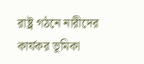রাষ্ট্র গঠনে নারীদের কার্যকর ভূমিকা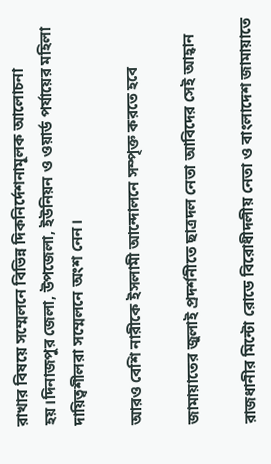রাখার বিষয়ে সম্মেলনে বিভিন্ন দিকনির্দেশনামূলক আলোচনা হয়।দিনাজপুর জেলা, উপজেলা, ইউনিয়ন ও ওয়ার্ড পর্যায়ের মহিলা দায়িত্বশীলরা সম্মেলনে অংশ নেন।

আরও বেশি নারীকে ইসলামী আন্দোলনে সম্পৃক্ত করতে হবে

জামায়াতের জুলাই প্রদর্শনীতে ছাত্রদল নেতা আবিদের সেই আহ্বান

রাজধানীর মিন্টো রোডে বিরোধীদলীয় নেতা ও বাংলাদেশ জামায়াতে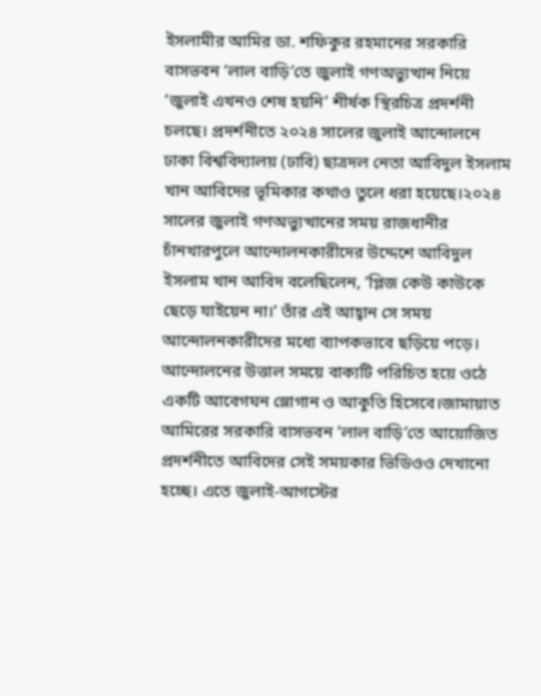ইসলামীর আমির ডা. শফিকুর রহমানের সরকারি বাসভবন ‘লাল বাড়ি’তে জুলাই গণঅভ্যুত্থান নিয়ে ‘জুলাই এখনও শেষ হয়নি’ শীর্ষক স্থিরচিত্র প্রদর্শনী চলছে। প্রদর্শনীতে ২০২৪ সালের জুলাই আন্দোলনে ঢাকা বিশ্ববিদ্যালয় (ঢাবি) ছাত্রদল নেতা আবিদুল ইসলাম খান আবিদের ভূমিকার কথাও তুলে ধরা হয়েছে।২০২৪ সালের জুলাই গণঅভ্যুত্থানের সময় রাজধানীর চাঁনখারপুলে আন্দোলনকারীদের উদ্দেশে আবিদুল ইসলাম খান আবিদ বলেছিলেন, ‘প্লিজ কেউ কাউকে ছেড়ে যাইয়েন না।’ তাঁর এই আহ্বান সে সময় আন্দোলনকারীদের মধ্যে ব্যাপকভাবে ছড়িয়ে পড়ে। আন্দোলনের উত্তাল সময়ে বাক্যটি পরিচিত হয়ে ওঠে একটি আবেগঘন স্লোগান ও আকুতি হিসেবে।জামায়াত আমিরের সরকারি বাসভবন ‘লাল বাড়ি’তে আয়োজিত প্রদর্শনীতে আবিদের সেই সময়কার ভিডিওও দেখানো হচ্ছে। এতে জুলাই-আগস্টের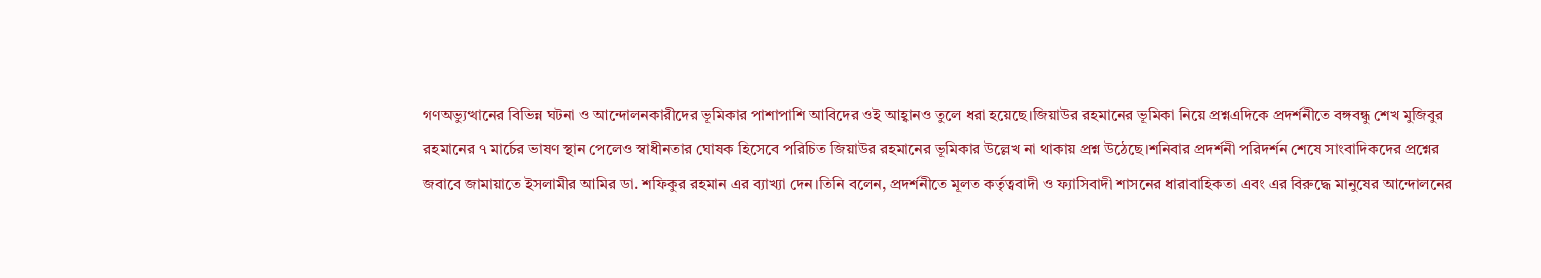গণঅভ্যুত্থানের বিভিন্ন ঘটনা ও আন্দোলনকারীদের ভূমিকার পাশাপাশি আবিদের ওই আহ্বানও তুলে ধরা হয়েছে।জিয়াউর রহমানের ভূমিকা নিয়ে প্রশ্নএদিকে প্রদর্শনীতে বঙ্গবন্ধু শেখ মুজিবুর রহমানের ৭ মার্চের ভাষণ স্থান পেলেও স্বাধীনতার ঘোষক হিসেবে পরিচিত জিয়াউর রহমানের ভূমিকার উল্লেখ না থাকায় প্রশ্ন উঠেছে।শনিবার প্রদর্শনী পরিদর্শন শেষে সাংবাদিকদের প্রশ্নের জবাবে জামায়াতে ইসলামীর আমির ডা. শফিকুর রহমান এর ব্যাখ্যা দেন।তিনি বলেন, প্রদর্শনীতে মূলত কর্তৃত্ববাদী ও ফ্যাসিবাদী শাসনের ধারাবাহিকতা এবং এর বিরুদ্ধে মানুষের আন্দোলনের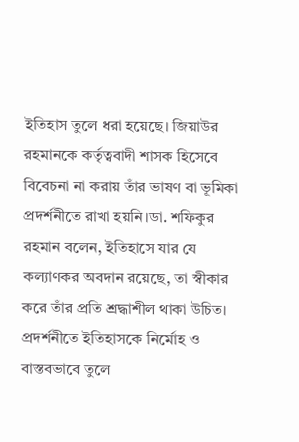ইতিহাস তুলে ধরা হয়েছে। জিয়াউর রহমানকে কর্তৃত্ববাদী শাসক হিসেবে বিবেচনা না করায় তাঁর ভাষণ বা ভূমিকা প্রদর্শনীতে রাখা হয়নি।ডা. শফিকুর রহমান বলেন, ইতিহাসে যার যে কল্যাণকর অবদান রয়েছে, তা স্বীকার করে তাঁর প্রতি শ্রদ্ধাশীল থাকা উচিত। প্রদর্শনীতে ইতিহাসকে নির্মোহ ও বাস্তবভাবে তুলে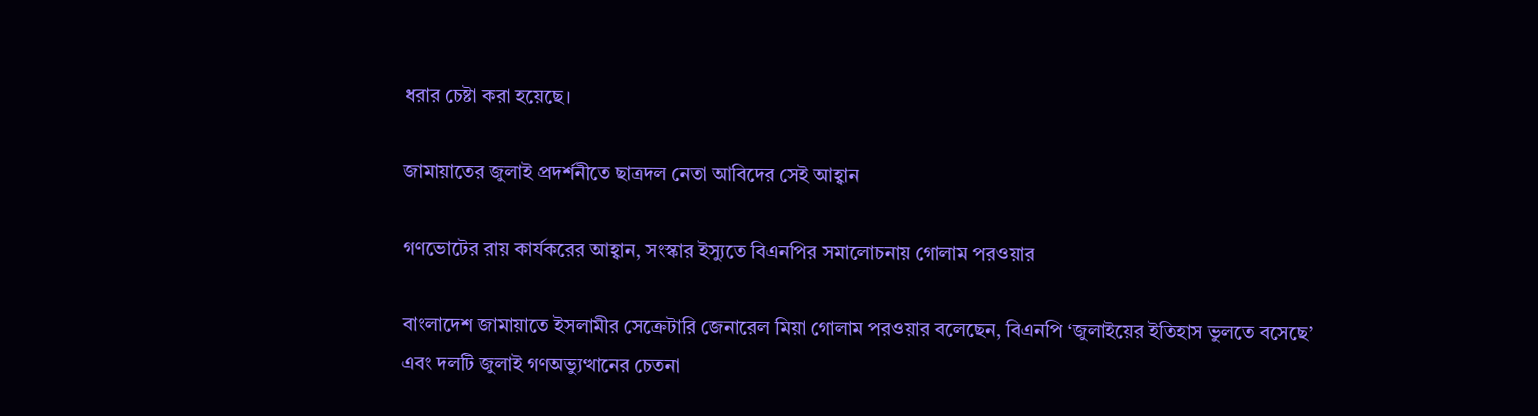ধরার চেষ্টা করা হয়েছে।

জামায়াতের জুলাই প্রদর্শনীতে ছাত্রদল নেতা আবিদের সেই আহ্বান

গণভোটের রায় কার্যকরের আহ্বান, সংস্কার ইস্যুতে বিএনপির সমালোচনায় গোলাম পরওয়ার

বাংলাদেশ জামায়াতে ইসলামীর সেক্রেটারি জেনারেল মিয়া গোলাম পরওয়ার বলেছেন, বিএনপি ‘জুলাইয়ের ইতিহাস ভুলতে বসেছে’ এবং দলটি জুলাই গণঅভ্যুত্থানের চেতনা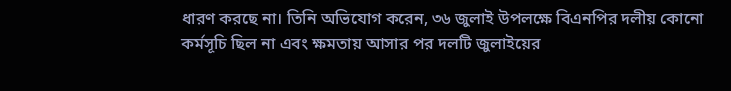ধারণ করছে না। তিনি অভিযোগ করেন, ৩৬ জুলাই উপলক্ষে বিএনপির দলীয় কোনো কর্মসূচি ছিল না এবং ক্ষমতায় আসার পর দলটি জুলাইয়ের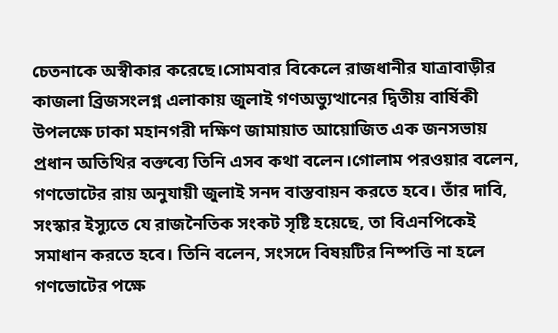চেতনাকে অস্বীকার করেছে।সোমবার বিকেলে রাজধানীর যাত্রাবাড়ীর কাজলা ব্রিজসংলগ্ন এলাকায় জুলাই গণঅভ্যুত্থানের দ্বিতীয় বার্ষিকী উপলক্ষে ঢাকা মহানগরী দক্ষিণ জামায়াত আয়োজিত এক জনসভায় প্রধান অতিথির বক্তব্যে তিনি এসব কথা বলেন।গোলাম পরওয়ার বলেন, গণভোটের রায় অনুযায়ী জুলাই সনদ বাস্তবায়ন করতে হবে। তাঁর দাবি, সংস্কার ইস্যুতে যে রাজনৈতিক সংকট সৃষ্টি হয়েছে, তা বিএনপিকেই সমাধান করতে হবে। তিনি বলেন, সংসদে বিষয়টির নিষ্পত্তি না হলে গণভোটের পক্ষে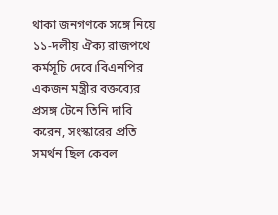থাকা জনগণকে সঙ্গে নিয়ে ১১-দলীয় ঐক্য রাজপথে কর্মসূচি দেবে।বিএনপির একজন মন্ত্রীর বক্তব্যের প্রসঙ্গ টেনে তিনি দাবি করেন, সংস্কারের প্রতি সমর্থন ছিল কেবল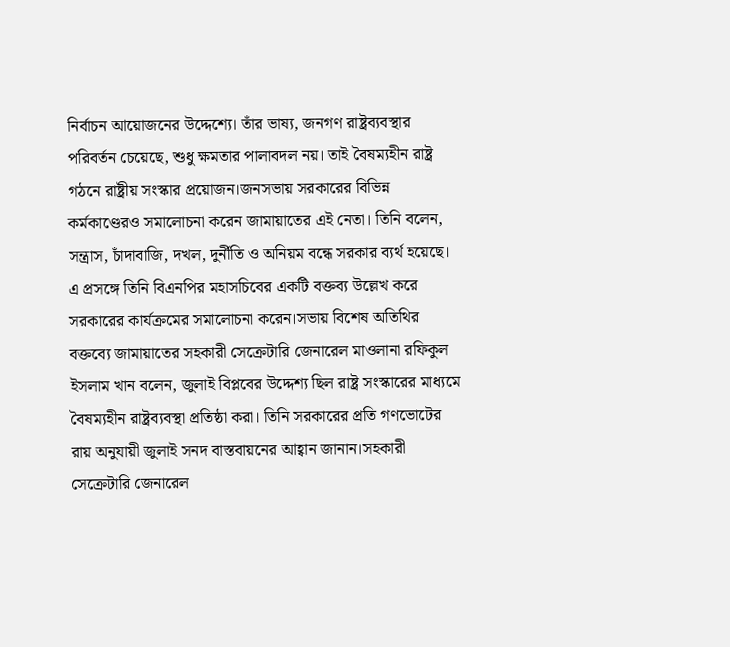নির্বাচন আয়োজনের উদ্দেশ্যে। তাঁর ভাষ্য, জনগণ রাষ্ট্রব্যবস্থার পরিবর্তন চেয়েছে, শুধু ক্ষমতার পালাবদল নয়। তাই বৈষম্যহীন রাষ্ট্র গঠনে রাষ্ট্রীয় সংস্কার প্রয়োজন।জনসভায় সরকারের বিভিন্ন কর্মকাণ্ডেরও সমালোচনা করেন জামায়াতের এই নেতা। তিনি বলেন, সন্ত্রাস, চাঁদাবাজি, দখল, দুর্নীতি ও অনিয়ম বন্ধে সরকার ব্যর্থ হয়েছে। এ প্রসঙ্গে তিনি বিএনপির মহাসচিবের একটি বক্তব্য উল্লেখ করে সরকারের কার্যক্রমের সমালোচনা করেন।সভায় বিশেষ অতিথির বক্তব্যে জামায়াতের সহকারী সেক্রেটারি জেনারেল মাওলানা রফিকুল ইসলাম খান বলেন, জুলাই বিপ্লবের উদ্দেশ্য ছিল রাষ্ট্র সংস্কারের মাধ্যমে বৈষম্যহীন রাষ্ট্রব্যবস্থা প্রতিষ্ঠা করা। তিনি সরকারের প্রতি গণভোটের রায় অনুযায়ী জুলাই সনদ বাস্তবায়নের আহ্বান জানান।সহকারী সেক্রেটারি জেনারেল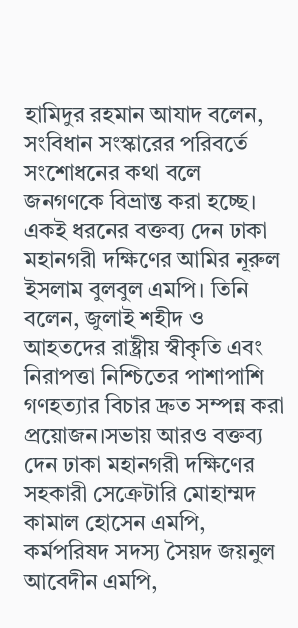হামিদুর রহমান আযাদ বলেন, সংবিধান সংস্কারের পরিবর্তে সংশোধনের কথা বলে জনগণকে বিভ্রান্ত করা হচ্ছে। একই ধরনের বক্তব্য দেন ঢাকা মহানগরী দক্ষিণের আমির নূরুল ইসলাম বুলবুল এমপি। তিনি বলেন, জুলাই শহীদ ও আহতদের রাষ্ট্রীয় স্বীকৃতি এবং নিরাপত্তা নিশ্চিতের পাশাপাশি গণহত্যার বিচার দ্রুত সম্পন্ন করা প্রয়োজন।সভায় আরও বক্তব্য দেন ঢাকা মহানগরী দক্ষিণের সহকারী সেক্রেটারি মোহাম্মদ কামাল হোসেন এমপি, কর্মপরিষদ সদস্য সৈয়দ জয়নুল আবেদীন এমপি,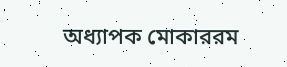অধ্যাপক মোকাররম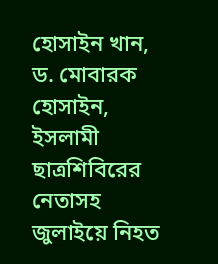হোসাইন খান, ড. মোবারক হোসাইন, ইসলামী ছাত্রশিবিরের নেতাসহ জুলাইয়ে নিহত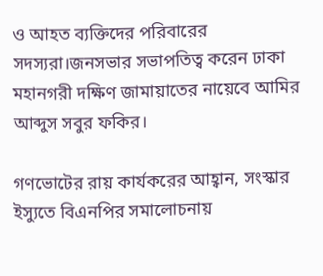ও আহত ব্যক্তিদের পরিবারের সদস্যরা।জনসভার সভাপতিত্ব করেন ঢাকা মহানগরী দক্ষিণ জামায়াতের নায়েবে আমির আব্দুস সবুর ফকির।

গণভোটের রায় কার্যকরের আহ্বান, সংস্কার ইস্যুতে বিএনপির সমালোচনায়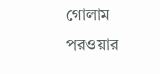গোলাম পরওয়ার